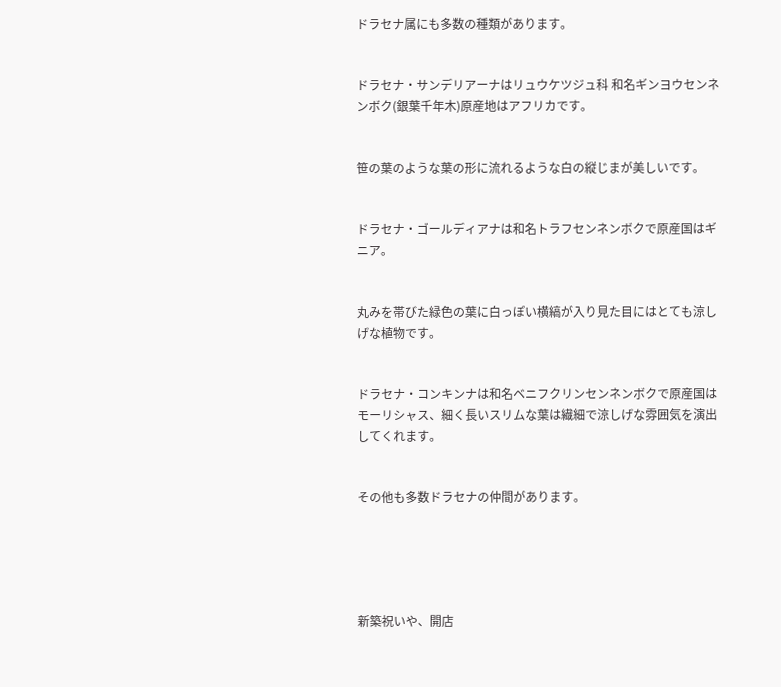ドラセナ属にも多数の種類があります。


ドラセナ・サンデリアーナはリュウケツジュ科 和名ギンヨウセンネンボク(銀葉千年木)原産地はアフリカです。


笹の葉のような葉の形に流れるような白の縦じまが美しいです。


ドラセナ・ゴールディアナは和名トラフセンネンボクで原産国はギニア。


丸みを帯びた緑色の葉に白っぽい横縞が入り見た目にはとても涼しげな植物です。


ドラセナ・コンキンナは和名ベニフクリンセンネンボクで原産国はモーリシャス、細く長いスリムな葉は繊細で涼しげな雰囲気を演出してくれます。


その他も多数ドラセナの仲間があります。





新築祝いや、開店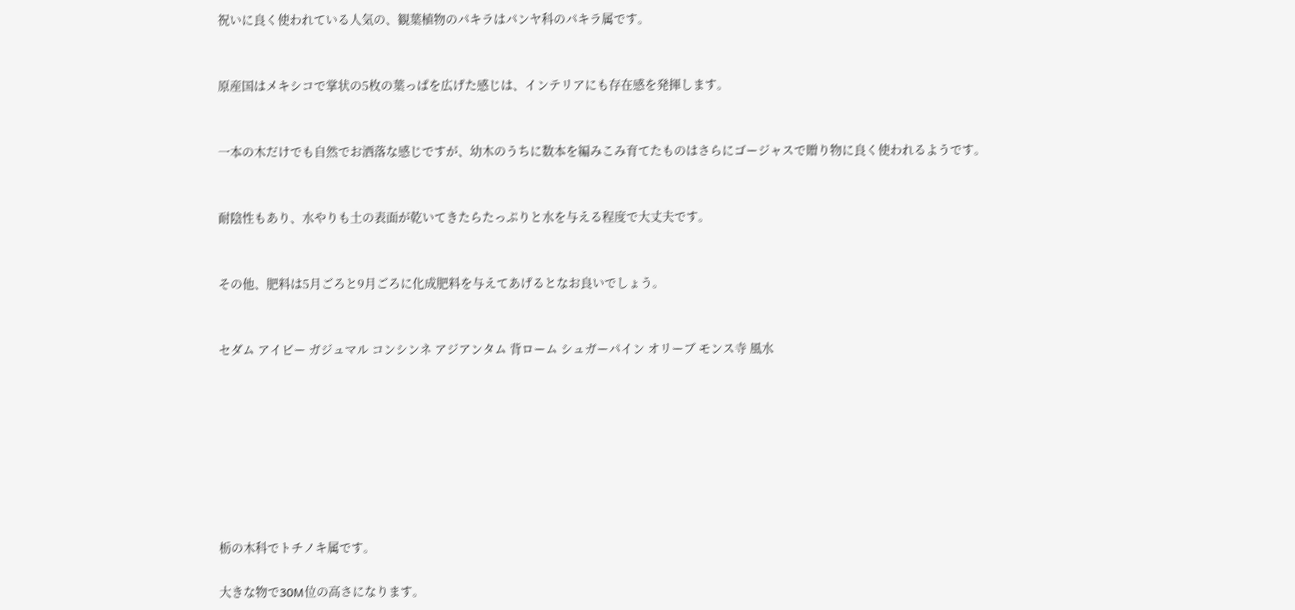祝いに良く使われている人気の、観葉植物のパキラはパンヤ科のパキラ属です。


原産国はメキシコで掌状の5枚の葉っぱを広げた感じは、インテリアにも存在感を発揮します。


一本の木だけでも自然でお洒落な感じですが、幼木のうちに数本を編みこみ育てたものはさらにゴージャスで贈り物に良く使われるようです。


耐陰性もあり、水やりも土の表面が乾いてきたらたっぷりと水を与える程度で大丈夫です。


その他、肥料は5月ごろと9月ごろに化成肥料を与えてあげるとなお良いでしょう。


セダム アイビー ガジュマル コンシンネ アジアンタム 背ローム シュガーパイン オリーブ モンス寺 風水








栃の木科でトチノキ属です。

大きな物で30M位の高さになります。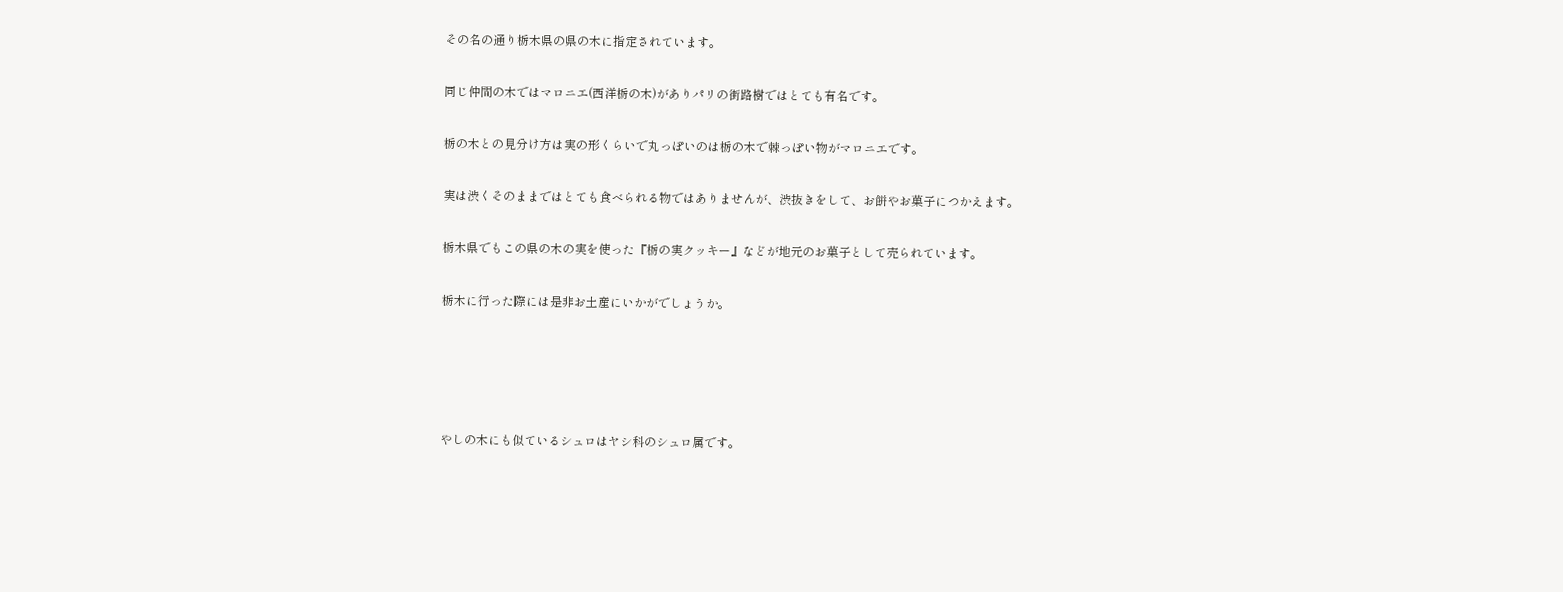その名の通り栃木県の県の木に指定されています。


同じ仲間の木ではマロニエ(西洋栃の木)がありパリの街路樹ではとても有名です。


栃の木との見分け方は実の形くらいで丸っぽいのは栃の木で棘っぽい物がマロニエです。


実は渋くそのままではとても食べられる物ではありませんが、渋抜きをして、お餅やお菓子につかえます。


栃木県でもこの県の木の実を使った『栃の実クッキー』などが地元のお菓子として売られています。


栃木に行った際には是非お土産にいかがでしょうか。







やしの木にも似ているシュロはヤシ科のシュロ属です。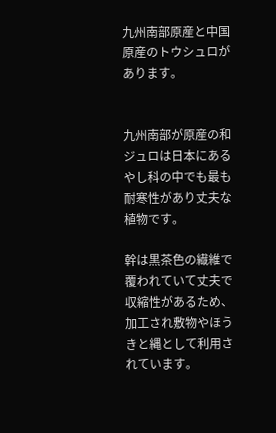九州南部原産と中国原産のトウシュロがあります。


九州南部が原産の和ジュロは日本にあるやし科の中でも最も耐寒性があり丈夫な植物です。

幹は黒茶色の繊維で覆われていて丈夫で収縮性があるため、加工され敷物やほうきと縄として利用されています。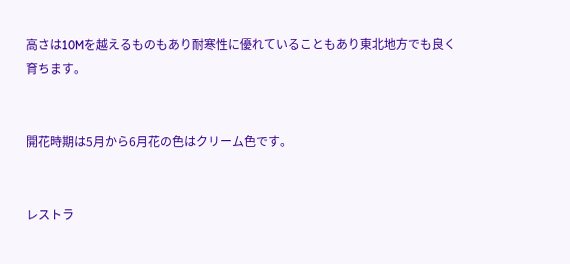高さは10Mを越えるものもあり耐寒性に優れていることもあり東北地方でも良く育ちます。


開花時期は5月から6月花の色はクリーム色です。


レストラ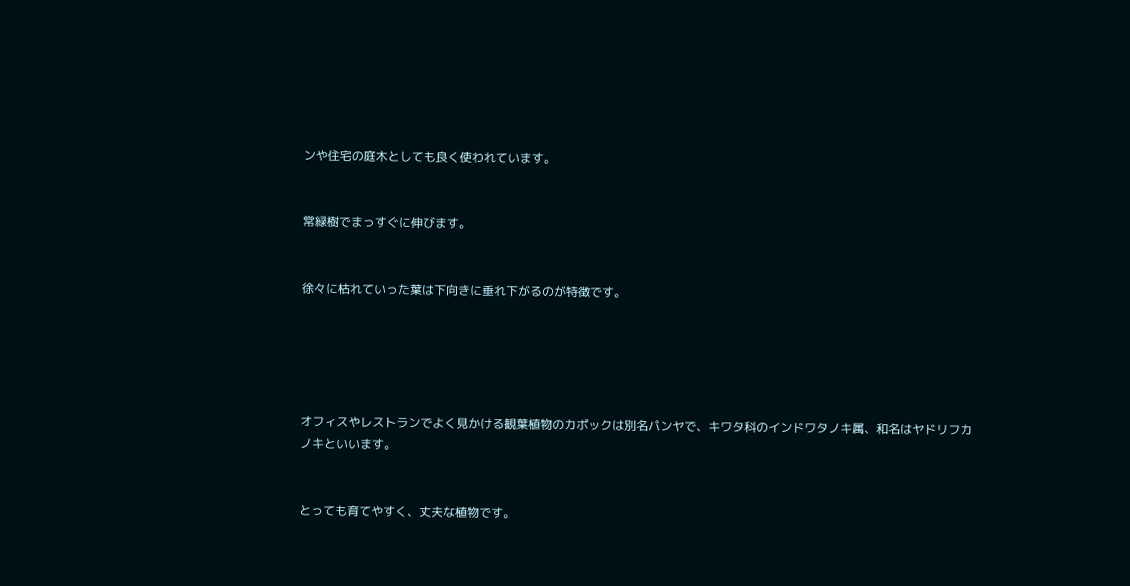ンや住宅の庭木としても良く使われています。


常緑樹でまっすぐに伸びます。


徐々に枯れていった葉は下向きに垂れ下がるのが特徴です。





オフィスやレストランでよく見かける観葉植物のカポックは別名パンヤで、キワタ科のインドワタノキ属、和名はヤドリフカノキといいます。


とっても育てやすく、丈夫な植物です。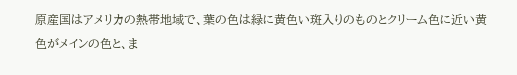原産国はアメリカの熱帯地域で、葉の色は緑に黄色い斑入りのものとクリーム色に近い黄色がメインの色と、ま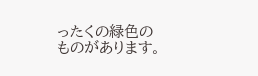ったくの緑色のものがあります。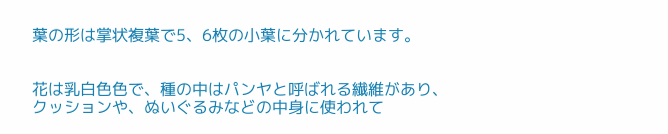葉の形は掌状複葉で5、6枚の小葉に分かれています。


花は乳白色色で、種の中はパンヤと呼ばれる繊維があり、クッションや、ぬいぐるみなどの中身に使われて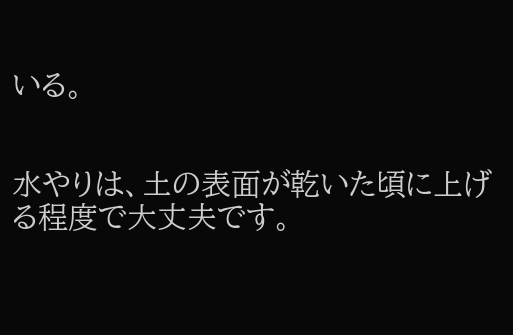いる。


水やりは、土の表面が乾いた頃に上げる程度で大丈夫です。